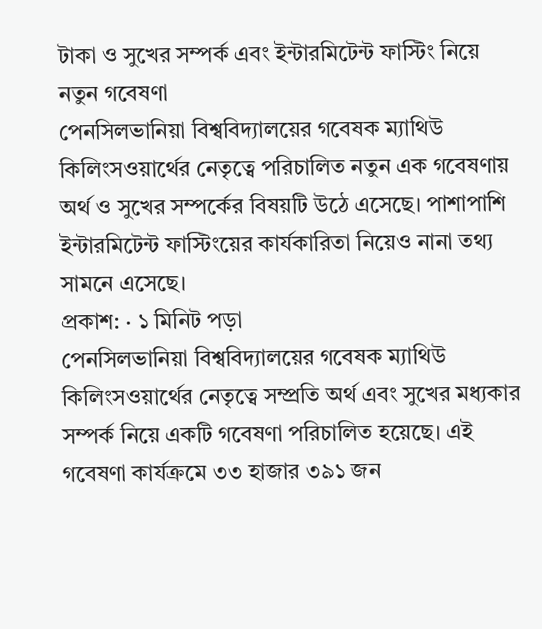টাকা ও সুখের সম্পর্ক এবং ইন্টারমিটেন্ট ফাস্টিং নিয়ে নতুন গবেষণা
পেনসিলভানিয়া বিশ্ববিদ্যালয়ের গবেষক ম্যাথিউ কিলিংসওয়ার্থের নেতৃত্বে পরিচালিত নতুন এক গবেষণায় অর্থ ও সুখের সম্পর্কের বিষয়টি উঠে এসেছে। পাশাপাশি ইন্টারমিটেন্ট ফাস্টিংয়ের কার্যকারিতা নিয়েও নানা তথ্য সামনে এসেছে।
প্রকাশ: · ১ মিনিট পড়া
পেনসিলভানিয়া বিশ্ববিদ্যালয়ের গবেষক ম্যাথিউ কিলিংসওয়ার্থের নেতৃত্বে সম্প্রতি অর্থ এবং সুখের মধ্যকার সম্পর্ক নিয়ে একটি গবেষণা পরিচালিত হয়েছে। এই গবেষণা কার্যক্রমে ৩৩ হাজার ৩৯১ জন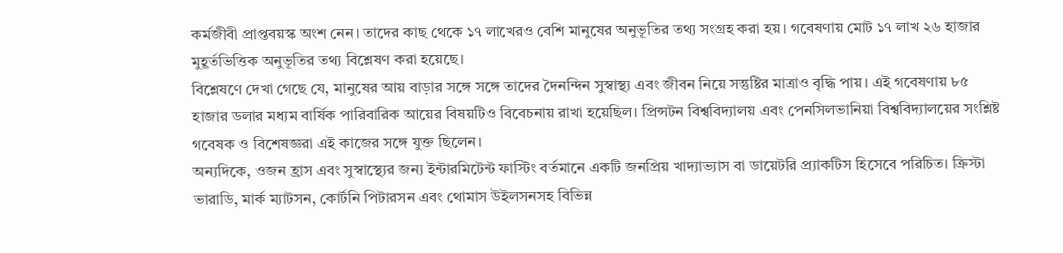কর্মজীবী প্রাপ্তবয়স্ক অংশ নেন। তাদের কাছ থেকে ১৭ লাখেরও বেশি মানুষের অনুভূতির তথ্য সংগ্রহ করা হয়। গবেষণায় মোট ১৭ লাখ ২৬ হাজার মুহূর্তভিত্তিক অনুভূতির তথ্য বিশ্লেষণ করা হয়েছে।
বিশ্লেষণে দেখা গেছে যে, মানুষের আয় বাড়ার সঙ্গে সঙ্গে তাদের দৈনন্দিন সুস্বাস্থ্য এবং জীবন নিয়ে সন্তুষ্টির মাত্রাও বৃদ্ধি পায়। এই গবেষণায় ৮৫ হাজার ডলার মধ্যম বার্ষিক পারিবারিক আয়ের বিষয়টিও বিবেচনায় রাখা হয়েছিল। প্রিন্সটন বিশ্ববিদ্যালয় এবং পেনসিলভানিয়া বিশ্ববিদ্যালয়ের সংশ্লিষ্ট গবেষক ও বিশেষজ্ঞরা এই কাজের সঙ্গে যুক্ত ছিলেন।
অন্যদিকে, ওজন হ্রাস এবং সুস্বাস্থ্যের জন্য ইন্টারমিটেন্ট ফাস্টিং বর্তমানে একটি জনপ্রিয় খাদ্যাভ্যাস বা ডায়েটরি প্র্যাকটিস হিসেবে পরিচিত। ক্রিস্টা ভারাডি, মার্ক ম্যাটসন, কোর্টনি পিটারসন এবং থোমাস উইলসনসহ বিভিন্ন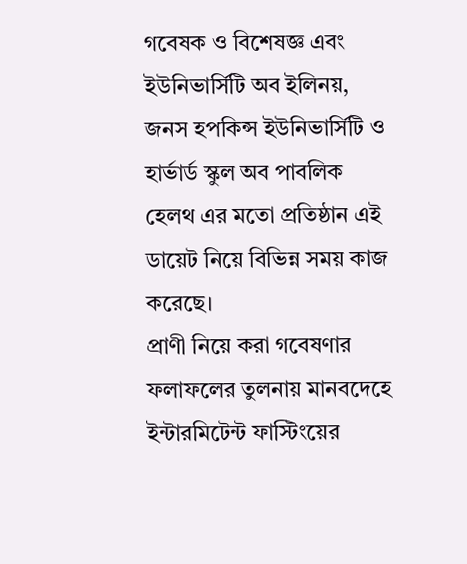গবেষক ও বিশেষজ্ঞ এবং ইউনিভার্সিটি অব ইলিনয়, জনস হপকিন্স ইউনিভার্সিটি ও হার্ভার্ড স্কুল অব পাবলিক হেলথ এর মতো প্রতিষ্ঠান এই ডায়েট নিয়ে বিভিন্ন সময় কাজ করেছে।
প্রাণী নিয়ে করা গবেষণার ফলাফলের তুলনায় মানবদেহে ইন্টারমিটেন্ট ফাস্টিংয়ের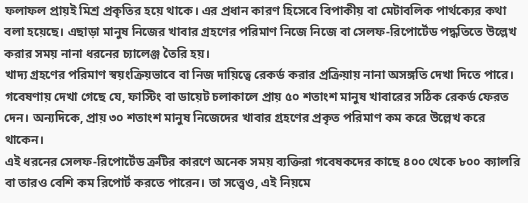ফলাফল প্রায়ই মিশ্র প্রকৃতির হয়ে থাকে। এর প্রধান কারণ হিসেবে বিপাকীয় বা মেটাবলিক পার্থক্যের কথা বলা হয়েছে। এছাড়া মানুষ নিজের খাবার গ্রহণের পরিমাণ নিজে নিজে বা সেলফ-রিপোর্টেড পদ্ধতিতে উল্লেখ করার সময় নানা ধরনের চ্যালেঞ্জ তৈরি হয়।
খাদ্য গ্রহণের পরিমাণ স্বয়ংক্রিয়ভাবে বা নিজ দায়িত্বে রেকর্ড করার প্রক্রিয়ায় নানা অসঙ্গতি দেখা দিতে পারে। গবেষণায় দেখা গেছে যে, ফাস্টিং বা ডায়েট চলাকালে প্রায় ৫০ শতাংশ মানুষ খাবারের সঠিক রেকর্ড ফেরত দেন। অন্যদিকে, প্রায় ৩০ শতাংশ মানুষ নিজেদের খাবার গ্রহণের প্রকৃত পরিমাণ কম করে উল্লেখ করে থাকেন।
এই ধরনের সেলফ-রিপোর্টেড ত্রুটির কারণে অনেক সময় ব্যক্তিরা গবেষকদের কাছে ৪০০ থেকে ৮০০ ক্যালরি বা তারও বেশি কম রিপোর্ট করতে পারেন। তা সত্ত্বেও, এই নিয়মে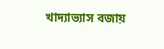খাদ্যাভ্যাস বজায়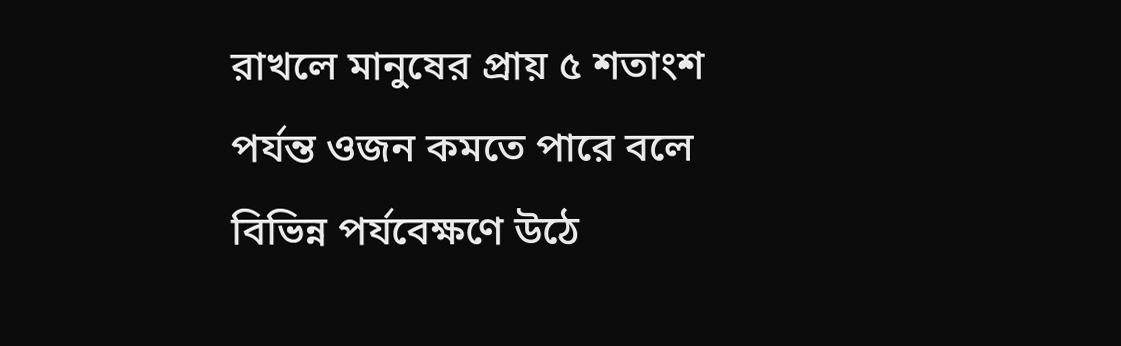রাখলে মানুষের প্রায় ৫ শতাংশ পর্যন্ত ওজন কমতে পারে বলে বিভিন্ন পর্যবেক্ষণে উঠে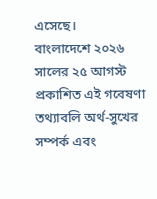এসেছে।
বাংলাদেশে ২০২৬ সালের ২৫ আগস্ট প্রকাশিত এই গবেষণা তথ্যাবলি অর্থ-সুখের সম্পর্ক এবং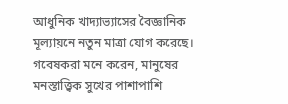আধুনিক খাদ্যাভ্যাসের বৈজ্ঞানিক মূল্যায়নে নতুন মাত্রা যোগ করেছে। গবেষকরা মনে করেন, মানুষের মনস্তাত্ত্বিক সুখের পাশাপাশি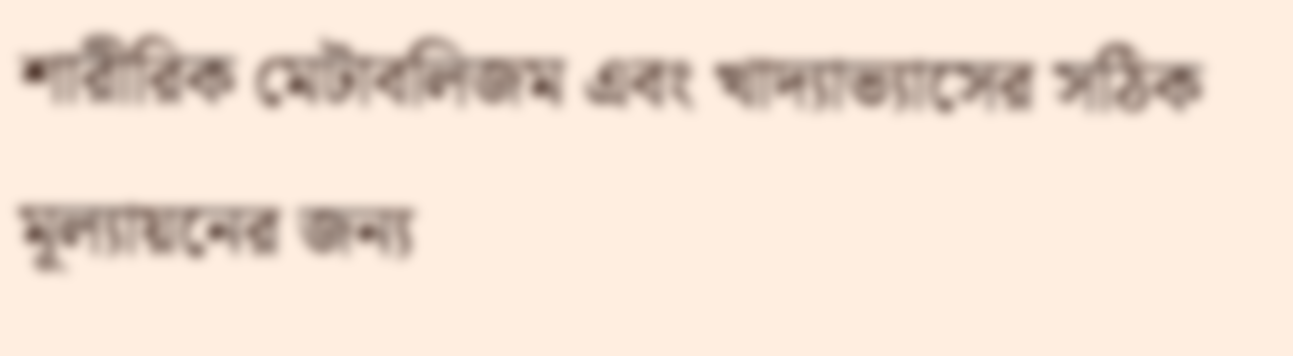শারীরিক মেটাবলিজম এবং খাদ্যাভ্যাসের সঠিক মূল্যায়নের জন্য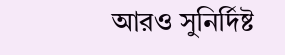আরও সুনির্দিষ্ট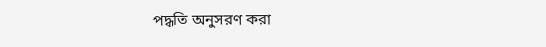পদ্ধতি অনুসরণ করা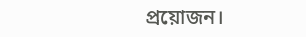প্রয়োজন।